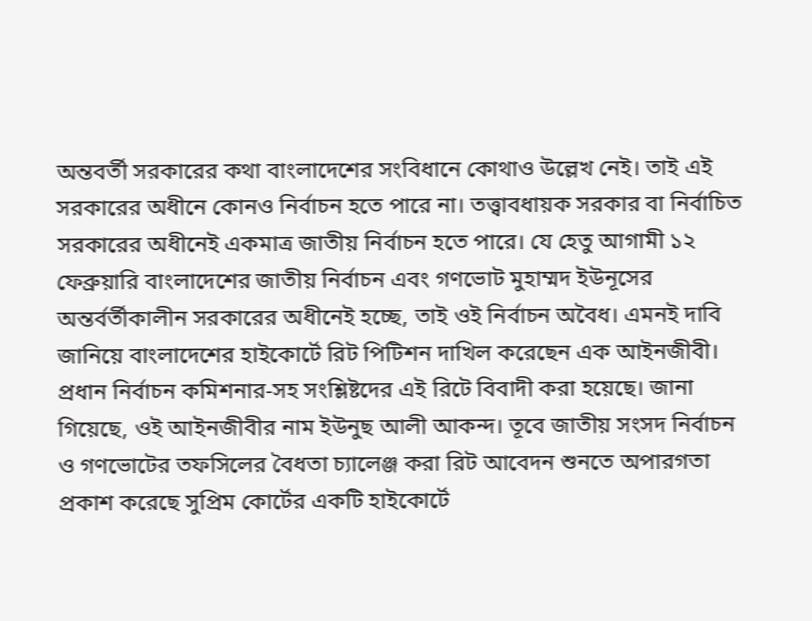অন্তবর্তী সরকারের কথা বাংলাদেশের সংবিধানে কোথাও উল্লেখ নেই। তাই এই সরকারের অধীনে কোনও নির্বাচন হতে পারে না। তত্ত্বাবধায়ক সরকার বা নির্বাচিত সরকারের অধীনেই একমাত্র জাতীয় নির্বাচন হতে পারে। যে হেতু আগামী ১২ ফেব্রুয়ারি বাংলাদেশের জাতীয় নির্বাচন এবং গণভোট মুহাম্মদ ইউনূসের অন্তর্বর্তীকালীন সরকারের অধীনেই হচ্ছে, তাই ওই নির্বাচন অবৈধ। এমনই দাবি জানিয়ে বাংলাদেশের হাইকোর্টে রিট পিটিশন দাখিল করেছেন এক আইনজীবী। প্রধান নির্বাচন কমিশনার-সহ সংশ্লিষ্টদের এই রিটে বিবাদী করা হয়েছে। জানা গিয়েছে, ওই আইনজীবীর নাম ইউনুছ আলী আকন্দ। তূবে জাতীয় সংসদ নির্বাচন ও গণভোটের তফসিলের বৈধতা চ্যালেঞ্জ করা রিট আবেদন শুনতে অপারগতা প্রকাশ করেছে সুপ্রিম কোর্টের একটি হাইকোর্টে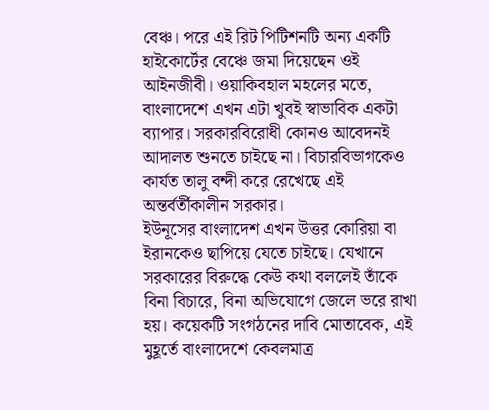বেঞ্চ। পরে এই রিট পিটিশনটি অন্য একটি হাইকোর্টের বেঞ্চে জমা দিয়েছেন ওই আইনজীবী। ওয়াকিবহাল মহলের মতে, বাংলাদেশে এখন এটা খুবই স্বাভাবিক একটা ব্যাপার। সরকারবিরোধী কোনও আবেদনই আদালত শুনতে চাইছে না। বিচারবিভাগকেও কার্যত তালু বন্দী করে রেখেছে এই অন্তর্বর্তীকালীন সরকার।
ইউনূসের বাংলাদেশ এখন উত্তর কোরিয়া বা ইরানকেও ছাপিয়ে যেতে চাইছে। যেখানে সরকারের বিরুদ্ধে কেউ কথা বললেই তাঁকে বিনা বিচারে, বিনা অভিযোগে জেলে ভরে রাখা হয়। কয়েকটি সংগঠনের দাবি মোতাবেক, এই মুহূর্তে বাংলাদেশে কেবলমাত্র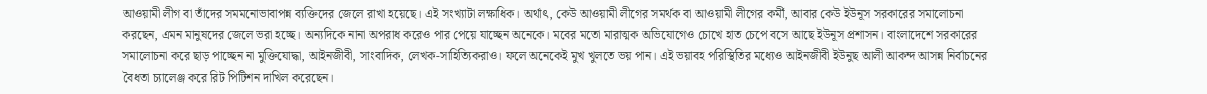আওয়ামী লীগ বা তাঁদের সমমনোভাবাপন্ন ব্যক্তিদের জেলে রাখা হয়েছে। এই সংখ্যাটা লক্ষাধিক। অর্থাৎ, কেউ আওয়ামী লীগের সমর্থক বা আওয়ামী লীগের কর্মী, আবার কেউ ইউনূস সরকারের সমালোচনা করছেন, এমন মানুষদের জেলে ভরা হচ্ছে। অন্যদিকে নানা অপরাধ করেও পার পেয়ে যাচ্ছেন অনেকে। মবের মতো মারাত্মক অভিযোগেও চোখে হাত চেপে বসে আছে ইউনূস প্রশাসন। বাংলাদেশে সরকারের সমালোচনা করে ছাড় পাচ্ছেন না মুক্তিযোদ্ধা, আইনজীবী, সাংবাদিক, লেখক-সাহিত্যিকরাও। ফলে অনেকেই মুখ খুলতে ভয় পান। এই ভয়াবহ পরিস্থিতির মধ্যেও আইনজীবী ইউনুছ আলী আকন্দ আসন্ন নির্বাচনের বৈধতা চ্যালেঞ্জ করে রিট পিটিশন দাখিল করেছেন।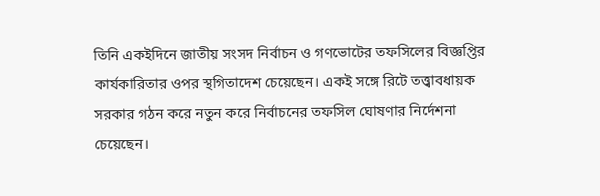তিনি একইদিনে জাতীয় সংসদ নির্বাচন ও গণভোটের তফসিলের বিজ্ঞপ্তির কার্যকারিতার ওপর স্থগিতাদেশ চেয়েছেন। একই সঙ্গে রিটে তত্ত্বাবধায়ক সরকার গঠন করে নতুন করে নির্বাচনের তফসিল ঘোষণার নির্দেশনা চেয়েছেন।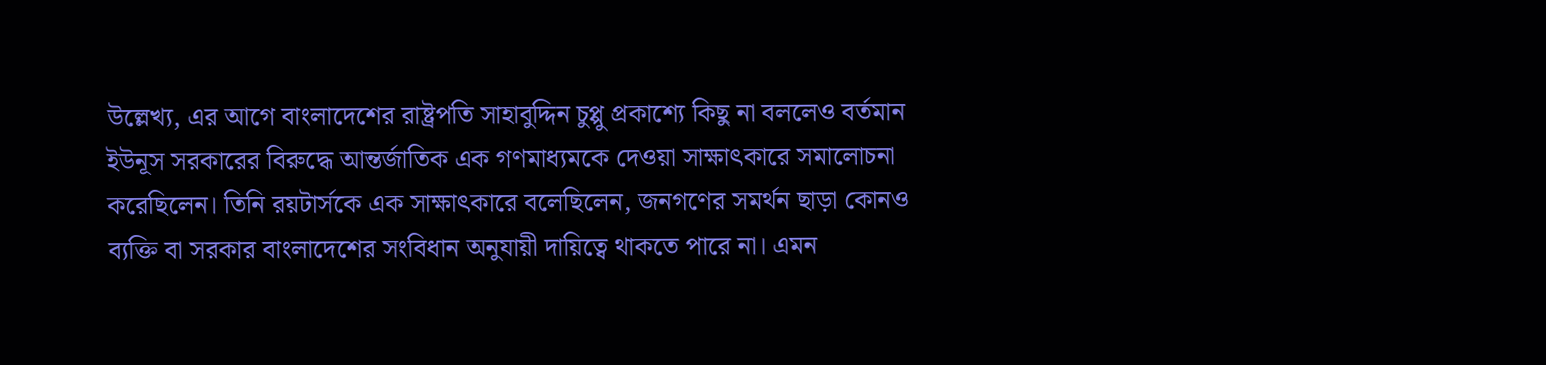উল্লেখ্য, এর আগে বাংলাদেশের রাষ্ট্রপতি সাহাবুদ্দিন চুপ্পু প্রকাশ্যে কিছু না বললেও বর্তমান ইউনূস সরকারের বিরুদ্ধে আন্তর্জাতিক এক গণমাধ্যমকে দেওয়া সাক্ষাৎকারে সমালোচনা করেছিলেন। তিনি রয়টার্সকে এক সাক্ষাৎকারে বলেছিলেন, জনগণের সমর্থন ছাড়া কোনও ব্যক্তি বা সরকার বাংলাদেশের সংবিধান অনুযায়ী দায়িত্বে থাকতে পারে না। এমন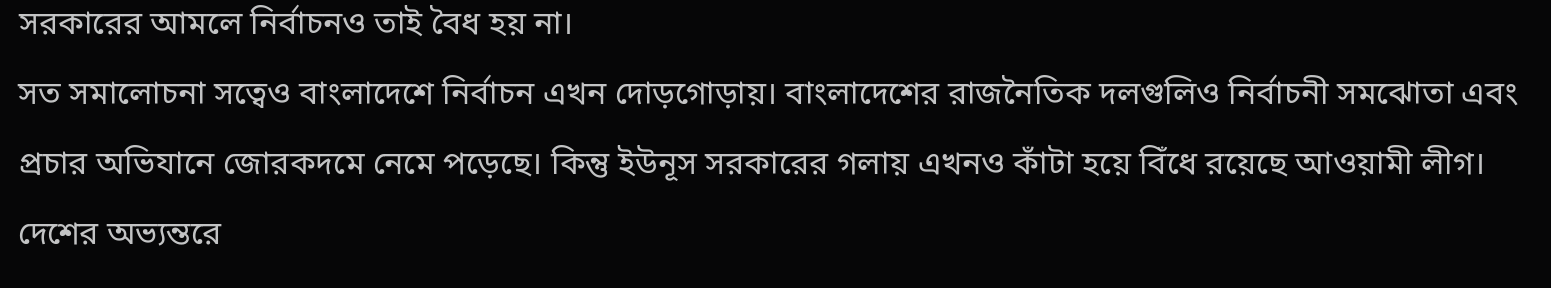সরকারের আমলে নির্বাচনও তাই বৈধ হয় না।
সত সমালোচনা সত্বেও বাংলাদেশে নির্বাচন এখন দোড়গোড়ায়। বাংলাদেশের রাজনৈতিক দলগুলিও নির্বাচনী সমঝোতা এবং প্রচার অভিযানে জোরকদমে নেমে পড়েছে। কিন্তু ইউনূস সরকারের গলায় এখনও কাঁটা হয়ে বিঁধে রয়েছে আওয়ামী লীগ। দেশের অভ্যন্তরে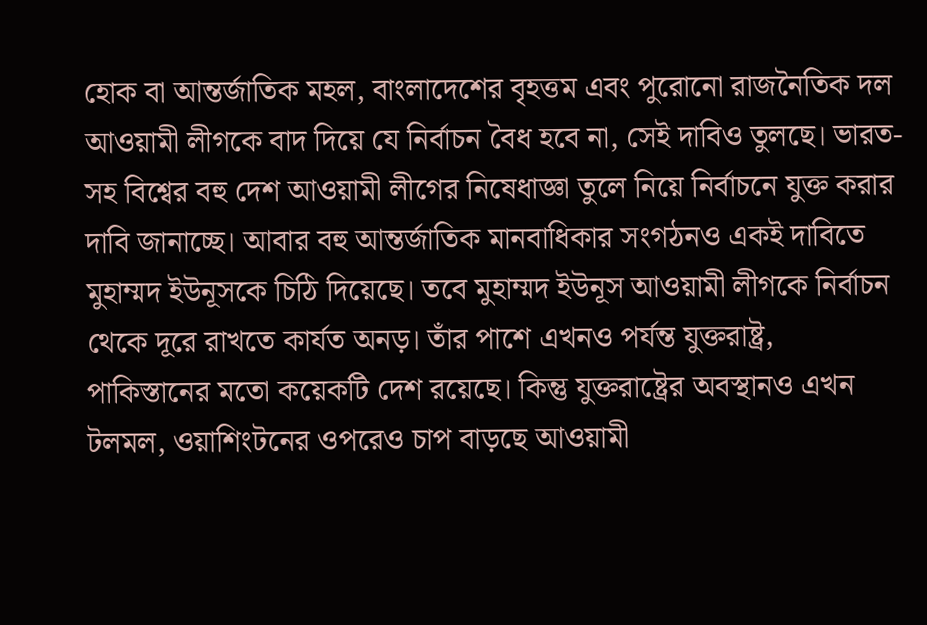হোক বা আন্তর্জাতিক মহল, বাংলাদেশের বৃহত্তম এবং পুরোনো রাজনৈতিক দল আওয়ামী লীগকে বাদ দিয়ে যে নির্বাচন বৈধ হবে না, সেই দাবিও তুলছে। ভারত-সহ বিশ্বের বহু দেশ আওয়ামী লীগের নিষেধাজ্ঞা তুলে নিয়ে নির্বাচনে যুক্ত করার দাবি জানাচ্ছে। আবার বহু আন্তর্জাতিক মানবাধিকার সংগঠনও একই দাবিতে মুহাম্মদ ইউনূসকে চিঠি দিয়েছে। তবে মুহাম্মদ ইউনূস আওয়ামী লীগকে নির্বাচন থেকে দূরে রাখতে কার্যত অনড়। তাঁর পাশে এখনও পর্যন্ত যুক্তরাষ্ট্র, পাকিস্তানের মতো কয়েকটি দেশ রয়েছে। কিন্তু যুক্তরাষ্ট্রের অবস্থানও এখন টলমল, ওয়াশিংটনের ওপরেও চাপ বাড়ছে আওয়ামী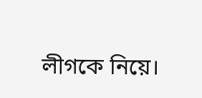লীগকে নিয়ে।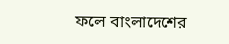ফলে বাংলাদেশের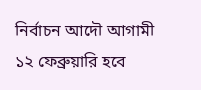নির্বাচন আদৌ আগামী ১২ ফেব্রুয়ারি হবে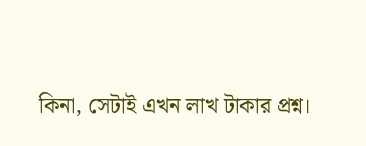কিনা, সেটাই এখন লাখ টাকার প্রশ্ন।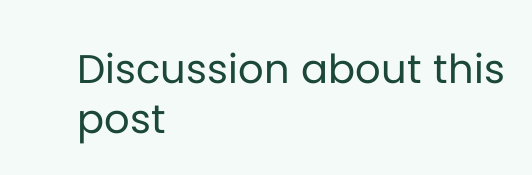Discussion about this post